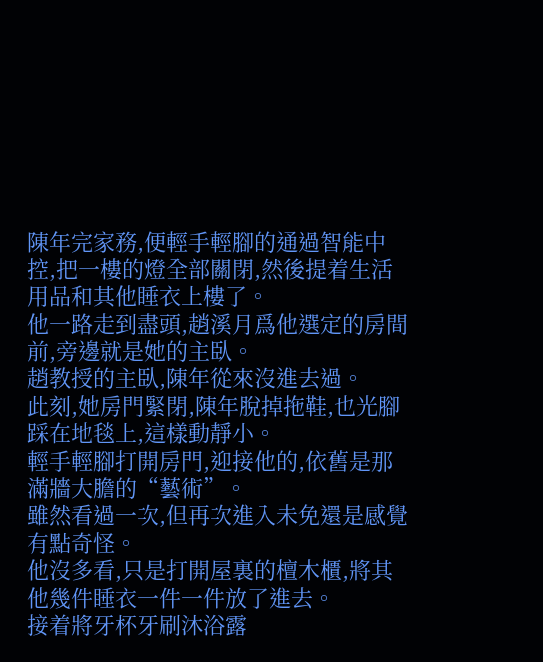陳年完家務,便輕手輕腳的通過智能中控,把一樓的燈全部關閉,然後提着生活用品和其他睡衣上樓了。
他一路走到盡頭,趙溪月爲他選定的房間前,旁邊就是她的主臥。
趙教授的主臥,陳年從來沒進去過。
此刻,她房門緊閉,陳年脫掉拖鞋,也光腳踩在地毯上,這樣動靜小。
輕手輕腳打開房門,迎接他的,依舊是那滿牆大膽的“藝術”。
雖然看過一次,但再次進入未免還是感覺有點奇怪。
他沒多看,只是打開屋裏的檀木櫃,將其他幾件睡衣一件一件放了進去。
接着將牙杯牙刷沐浴露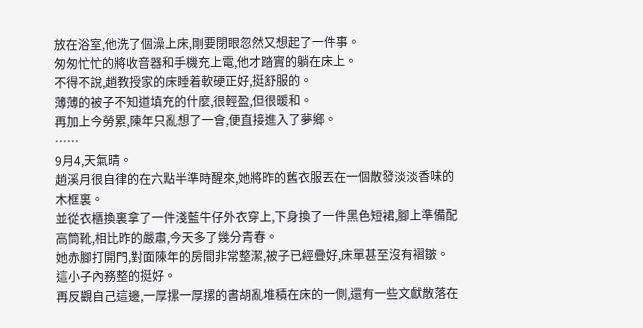放在浴室,他洗了個澡上床,剛要閉眼忽然又想起了一件事。
匆匆忙忙的將收音器和手機充上電,他才踏實的躺在床上。
不得不說,趙教授家的床睡着軟硬正好,挺舒服的。
薄薄的被子不知道填充的什麼,很輕盈,但很暖和。
再加上今勞累,陳年只亂想了一會,便直接進入了夢鄉。
……
9月4,天氣晴。
趙溪月很自律的在六點半準時醒來,她將昨的舊衣服丟在一個散發淡淡香味的木框裏。
並從衣櫃換裏拿了一件淺藍牛仔外衣穿上,下身換了一件黑色短裙,腳上準備配高筒靴,相比昨的嚴肅,今天多了幾分青春。
她赤腳打開門,對面陳年的房間非常整潔,被子已經疊好,床單甚至沒有褶皺。
這小子內務整的挺好。
再反觀自己這邊,一厚摞一厚摞的書胡亂堆積在床的一側,還有一些文獻散落在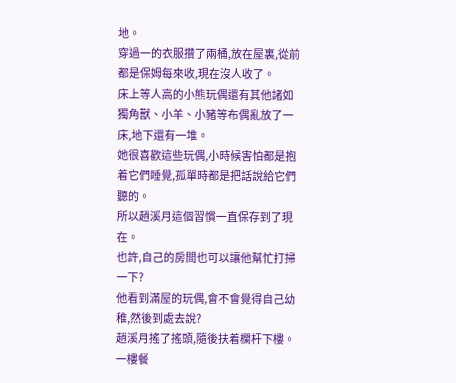地。
穿過一的衣服攢了兩桶,放在屋裏,從前都是保姆每來收,現在沒人收了。
床上等人高的小熊玩偶還有其他諸如獨角獸、小羊、小豬等布偶亂放了一床,地下還有一堆。
她很喜歡這些玩偶,小時候害怕都是抱着它們睡覺,孤單時都是把話說給它們聽的。
所以趙溪月這個習慣一直保存到了現在。
也許,自己的房間也可以讓他幫忙打掃一下?
他看到滿屋的玩偶,會不會覺得自己幼稚,然後到處去說?
趙溪月搖了搖頭,隨後扶着欄杆下樓。
一樓餐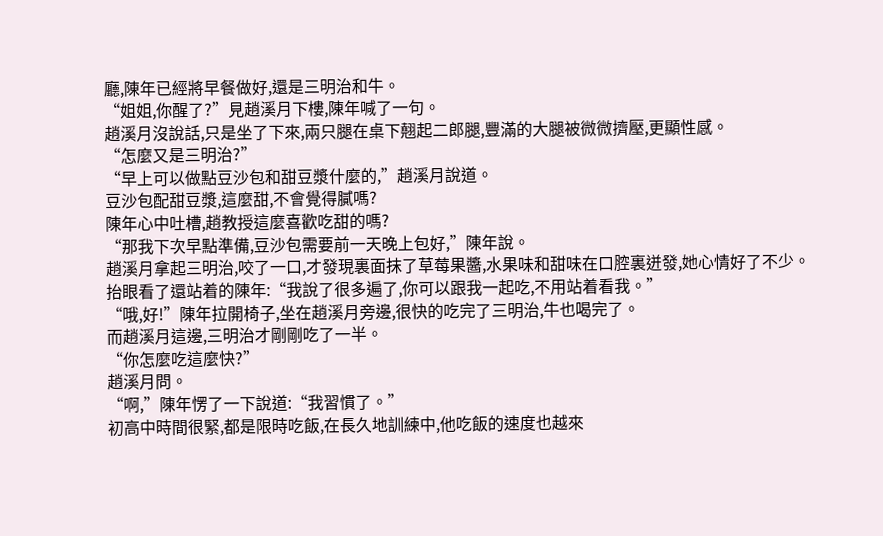廳,陳年已經將早餐做好,還是三明治和牛。
“姐姐,你醒了?”見趙溪月下樓,陳年喊了一句。
趙溪月沒說話,只是坐了下來,兩只腿在桌下翹起二郎腿,豐滿的大腿被微微擠壓,更顯性感。
“怎麼又是三明治?”
“早上可以做點豆沙包和甜豆漿什麼的,”趙溪月說道。
豆沙包配甜豆漿,這麼甜,不會覺得膩嗎?
陳年心中吐槽,趙教授這麼喜歡吃甜的嗎?
“那我下次早點準備,豆沙包需要前一天晚上包好,”陳年說。
趙溪月拿起三明治,咬了一口,才發現裏面抹了草莓果醬,水果味和甜味在口腔裏迸發,她心情好了不少。
抬眼看了還站着的陳年:“我說了很多遍了,你可以跟我一起吃,不用站着看我。”
“哦,好!”陳年拉開椅子,坐在趙溪月旁邊,很快的吃完了三明治,牛也喝完了。
而趙溪月這邊,三明治才剛剛吃了一半。
“你怎麼吃這麼快?”
趙溪月問。
“啊,”陳年愣了一下說道:“我習慣了。”
初高中時間很緊,都是限時吃飯,在長久地訓練中,他吃飯的速度也越來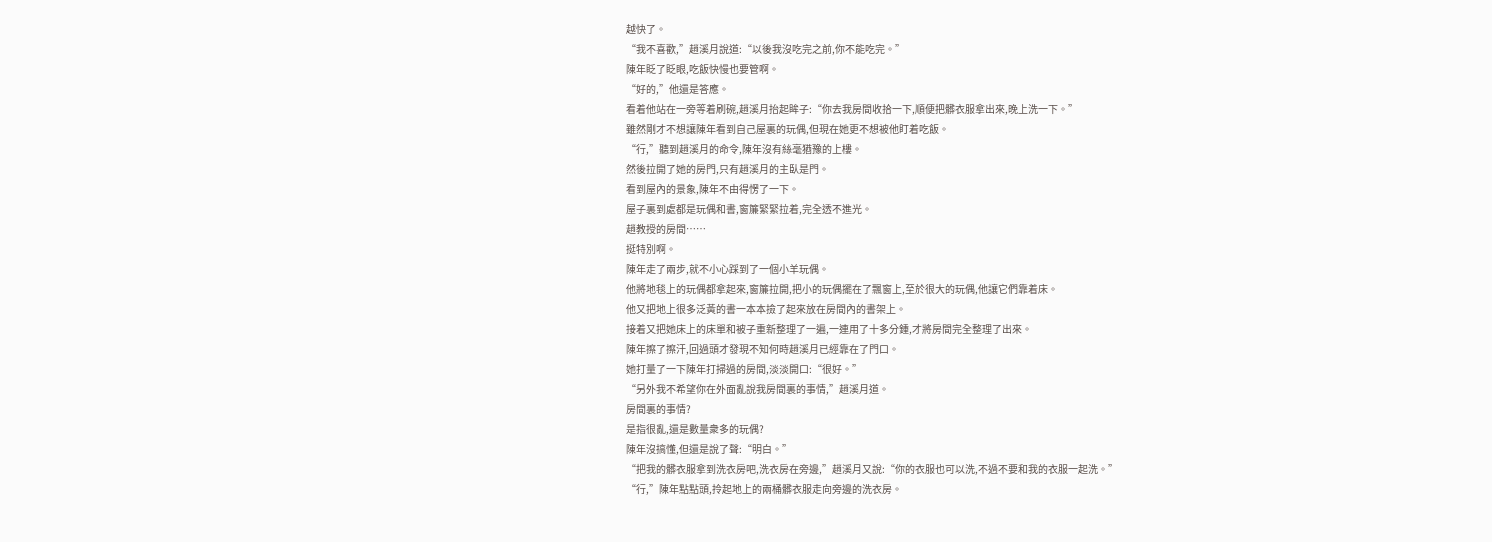越快了。
“我不喜歡,”趙溪月說道:“以後我沒吃完之前,你不能吃完。”
陳年眨了眨眼,吃飯快慢也要管啊。
“好的,”他還是答應。
看着他站在一旁等着刷碗,趙溪月抬起眸子:“你去我房間收拾一下,順便把髒衣服拿出來,晚上洗一下。”
雖然剛才不想讓陳年看到自己屋裏的玩偶,但現在她更不想被他盯着吃飯。
“行,”聽到趙溪月的命令,陳年沒有絲毫猶豫的上樓。
然後拉開了她的房門,只有趙溪月的主臥是門。
看到屋內的景象,陳年不由得愣了一下。
屋子裏到處都是玩偶和書,窗簾緊緊拉着,完全透不進光。
趙教授的房間……
挺特別啊。
陳年走了兩步,就不小心踩到了一個小羊玩偶。
他將地毯上的玩偶都拿起來,窗簾拉開,把小的玩偶擺在了飄窗上,至於很大的玩偶,他讓它們靠着床。
他又把地上很多泛黃的書一本本撿了起來放在房間內的書架上。
接着又把她床上的床單和被子重新整理了一遍,一連用了十多分鍾,才將房間完全整理了出來。
陳年擦了擦汗,回過頭才發現不知何時趙溪月已經靠在了門口。
她打量了一下陳年打掃過的房間,淡淡開口:“很好。”
“另外我不希望你在外面亂說我房間裏的事情,”趙溪月道。
房間裏的事情?
是指很亂,還是數量衆多的玩偶?
陳年沒搞懂,但還是說了聲:“明白。”
“把我的髒衣服拿到洗衣房吧,洗衣房在旁邊,”趙溪月又說:“你的衣服也可以洗,不過不要和我的衣服一起洗。”
“行,”陳年點點頭,拎起地上的兩桶髒衣服走向旁邊的洗衣房。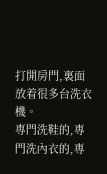打開房門,裏面放着很多台洗衣機。
專門洗鞋的,專門洗內衣的,專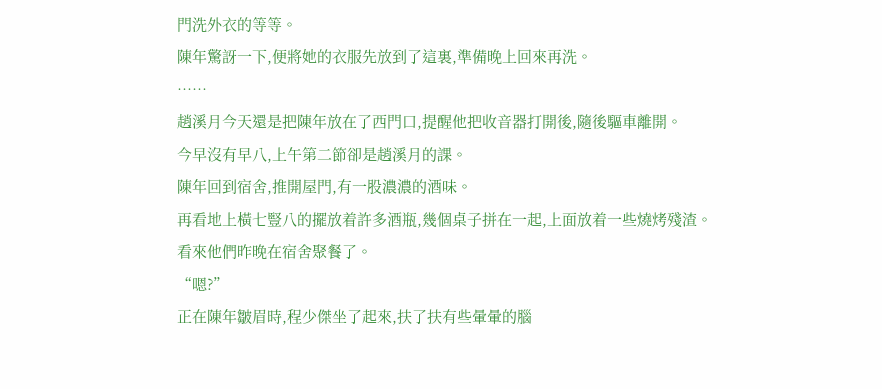門洗外衣的等等。
陳年驚訝一下,便將她的衣服先放到了這裏,準備晚上回來再洗。
……
趙溪月今天還是把陳年放在了西門口,提醒他把收音器打開後,隨後驅車離開。
今早沒有早八,上午第二節卻是趙溪月的課。
陳年回到宿舍,推開屋門,有一股濃濃的酒味。
再看地上橫七豎八的擺放着許多酒瓶,幾個桌子拼在一起,上面放着一些燒烤殘渣。
看來他們昨晚在宿舍聚餐了。
“嗯?”
正在陳年皺眉時,程少傑坐了起來,扶了扶有些暈暈的腦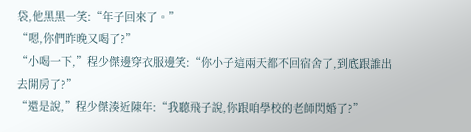袋,他黑黑一笑:“年子回來了。”
“嗯,你們昨晚又喝了?”
“小喝一下,”程少傑邊穿衣服邊笑:“你小子這兩天都不回宿舍了,到底跟誰出去開房了?”
“還是說,”程少傑湊近陳年:“我聽飛子說,你跟咱學校的老師閃婚了?”